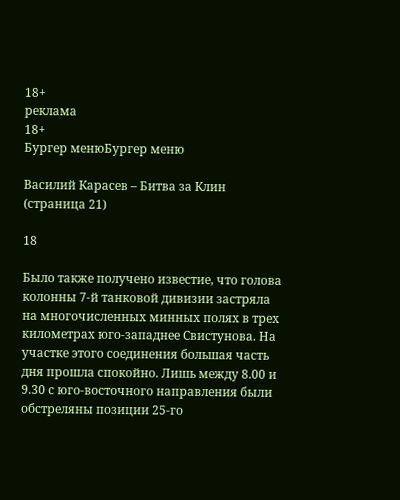18+
реклама
18+
Бургер менюБургер меню

Василий Карасев – Битва за Клин (страница 21)

18

Было также получено известие, что голова колонны 7‐й танковой дивизии застряла на многочисленных минных полях в трех километрах юго-западнее Свистунова. На участке этого соединения большая часть дня прошла спокойно. Лишь между 8.00 и 9.30 с юго-восточного направления были обстреляны позиции 25‐го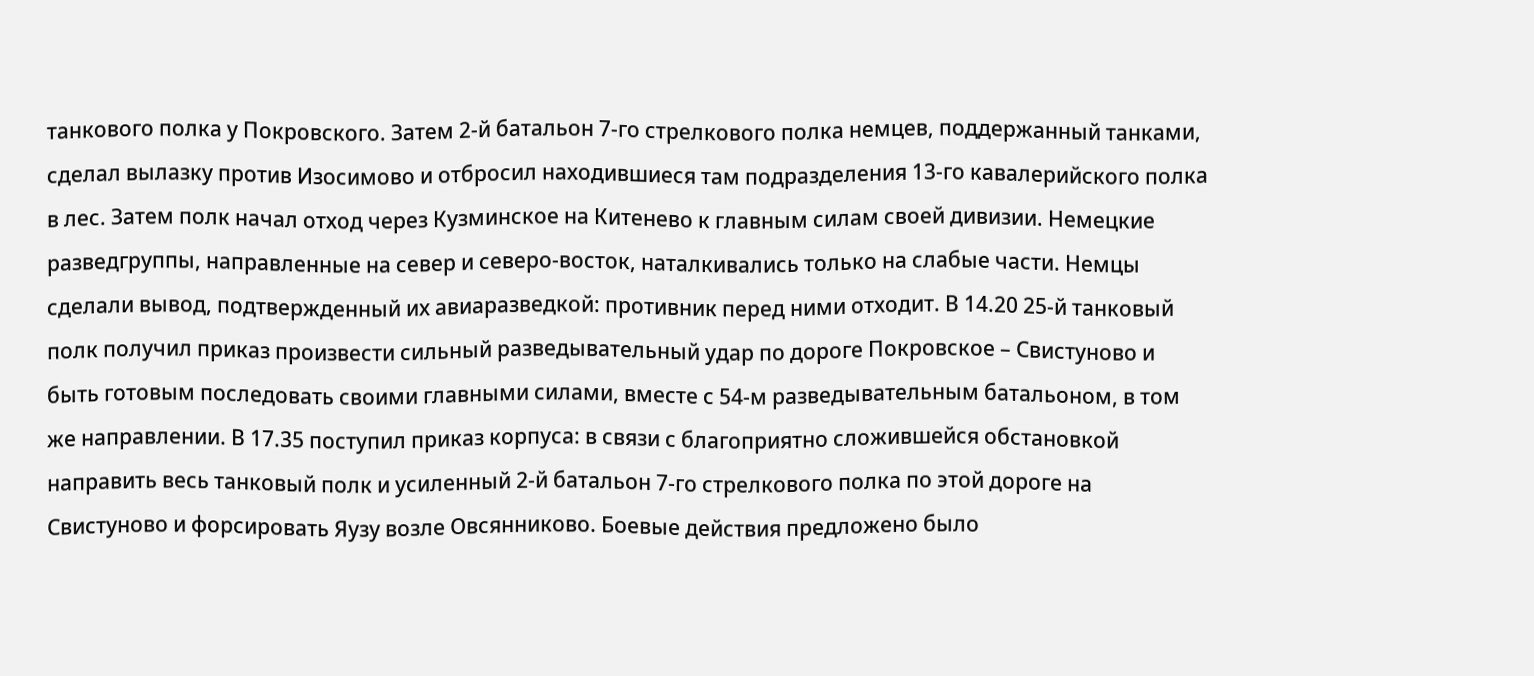танкового полка у Покровского. Затем 2‐й батальон 7‐го стрелкового полка немцев, поддержанный танками, сделал вылазку против Изосимово и отбросил находившиеся там подразделения 13‐го кавалерийского полка в лес. Затем полк начал отход через Кузминское на Китенево к главным силам своей дивизии. Немецкие разведгруппы, направленные на север и северо-восток, наталкивались только на слабые части. Немцы сделали вывод, подтвержденный их авиаразведкой: противник перед ними отходит. В 14.20 25‐й танковый полк получил приказ произвести сильный разведывательный удар по дороге Покровское – Свистуново и быть готовым последовать своими главными силами, вместе с 54‐м разведывательным батальоном, в том же направлении. В 17.35 поступил приказ корпуса: в связи с благоприятно сложившейся обстановкой направить весь танковый полк и усиленный 2‐й батальон 7‐го стрелкового полка по этой дороге на Свистуново и форсировать Яузу возле Овсянниково. Боевые действия предложено было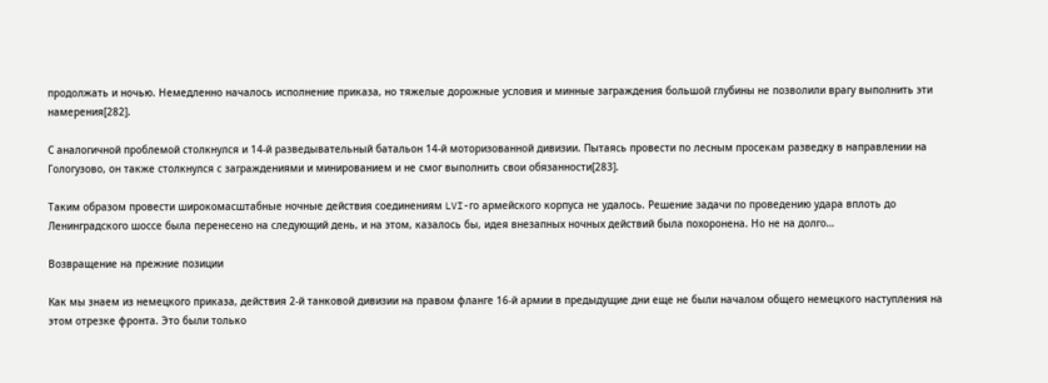продолжать и ночью. Немедленно началось исполнение приказа, но тяжелые дорожные условия и минные заграждения большой глубины не позволили врагу выполнить эти намерения[282].

С аналогичной проблемой столкнулся и 14‐й разведывательный батальон 14‐й моторизованной дивизии. Пытаясь провести по лесным просекам разведку в направлении на Гологузово, он также столкнулся с заграждениями и минированием и не смог выполнить свои обязанности[283].

Таким образом провести широкомасштабные ночные действия соединениям LVI-го армейского корпуса не удалось. Решение задачи по проведению удара вплоть до Ленинградского шоссе была перенесено на следующий день, и на этом, казалось бы, идея внезапных ночных действий была похоронена. Но не на долго…

Возвращение на прежние позиции

Как мы знаем из немецкого приказа, действия 2‐й танковой дивизии на правом фланге 16‐й армии в предыдущие дни еще не были началом общего немецкого наступления на этом отрезке фронта. Это были только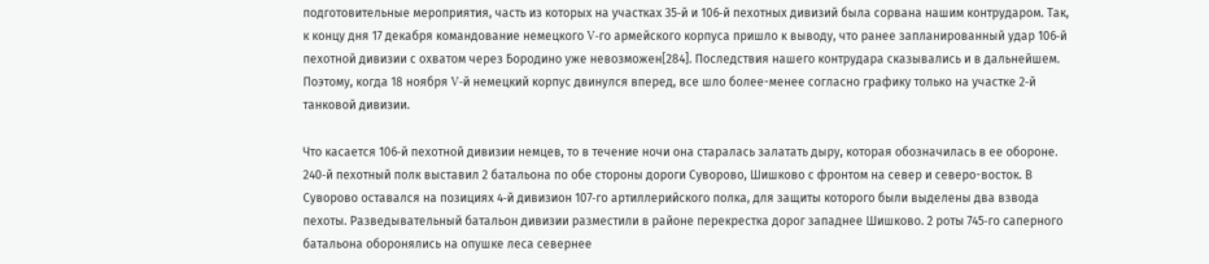подготовительные мероприятия, часть из которых на участках 35‐й и 106‐й пехотных дивизий была сорвана нашим контрударом. Так, к концу дня 17 декабря командование немецкого V-го армейского корпуса пришло к выводу, что ранее запланированный удар 106‐й пехотной дивизии с охватом через Бородино уже невозможен[284]. Последствия нашего контрудара сказывались и в дальнейшем. Поэтому, когда 18 ноября V-й немецкий корпус двинулся вперед, все шло более-менее согласно графику только на участке 2‐й танковой дивизии.

Что касается 106‐й пехотной дивизии немцев, то в течение ночи она старалась залатать дыру, которая обозначилась в ее обороне. 240‐й пехотный полк выставил 2 батальона по обе стороны дороги Суворово, Шишково с фронтом на север и северо-восток. В Суворово оставался на позициях 4‐й дивизион 107‐го артиллерийского полка, для защиты которого были выделены два взвода пехоты. Разведывательный батальон дивизии разместили в районе перекрестка дорог западнее Шишково. 2 роты 745‐го саперного батальона оборонялись на опушке леса севернее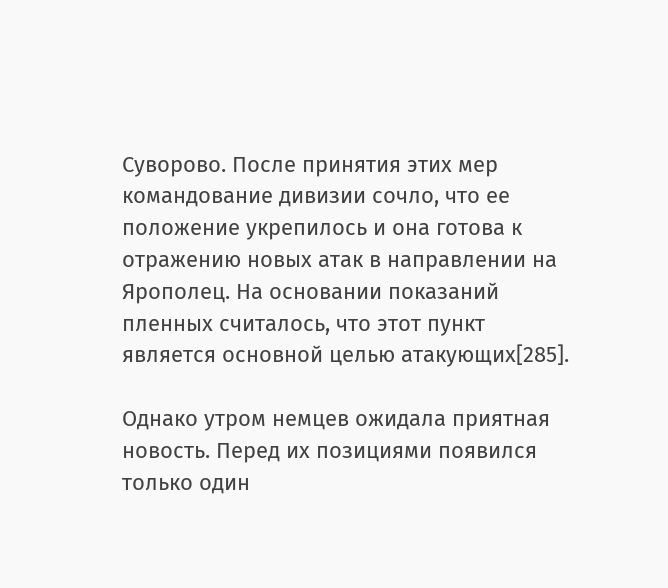Суворово. После принятия этих мер командование дивизии сочло, что ее положение укрепилось и она готова к отражению новых атак в направлении на Ярополец. На основании показаний пленных считалось, что этот пункт является основной целью атакующих[285].

Однако утром немцев ожидала приятная новость. Перед их позициями появился только один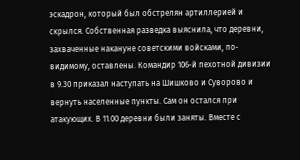эскадрон, который был обстрелян артиллерией и скрылся. Собственная разведка выяснила, что деревни, захваченные накануне советскими войсками, по‐видимому, оставлены. Командир 106‐й пехотной дивизии в 9.30 приказал наступать на Шишково и Суворово и вернуть населенные пункты. Сам он остался при атакующих. В 11.00 деревни были заняты. Вместе с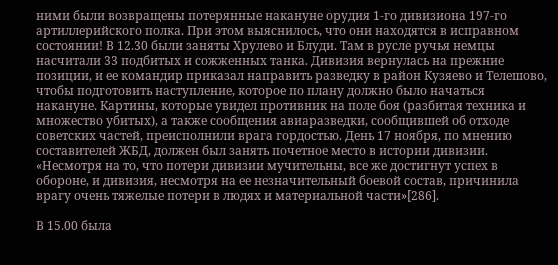ними были возвращены потерянные накануне орудия 1‐го дивизиона 197‐го артиллерийского полка. При этом выяснилось, что они находятся в исправном состоянии! В 12.30 были заняты Хрулево и Блуди. Там в русле ручья немцы насчитали 33 подбитых и сожженных танка. Дивизия вернулась на прежние позиции, и ее командир приказал направить разведку в район Кузяево и Телешово, чтобы подготовить наступление, которое по плану должно было начаться накануне. Картины, которые увидел противник на поле боя (разбитая техника и множество убитых), а также сообщения авиаразведки, сообщившей об отходе советских частей, преисполнили врага гордостью. День 17 ноября, по мнению составителей ЖБД, должен был занять почетное место в истории дивизии. «Несмотря на то, что потери дивизии мучительны, все же достигнут успех в обороне, и дивизия, несмотря на ее незначительный боевой состав, причинила врагу очень тяжелые потери в людях и материальной части»[286].

В 15.00 была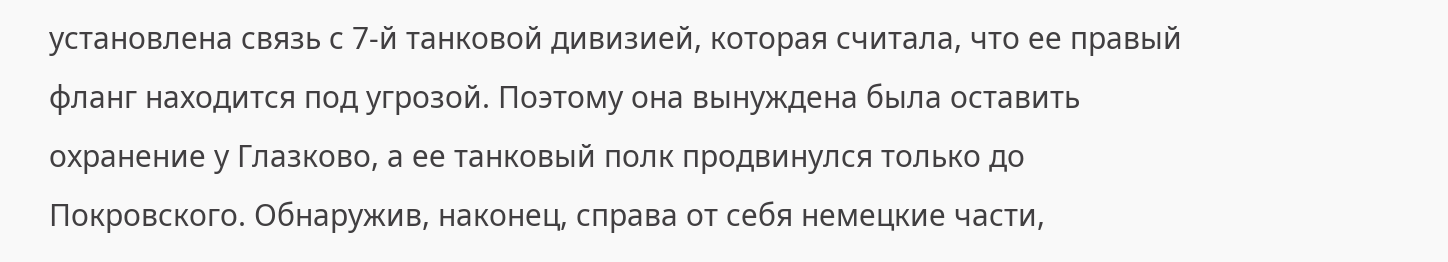установлена связь с 7‐й танковой дивизией, которая считала, что ее правый фланг находится под угрозой. Поэтому она вынуждена была оставить охранение у Глазково, а ее танковый полк продвинулся только до Покровского. Обнаружив, наконец, справа от себя немецкие части,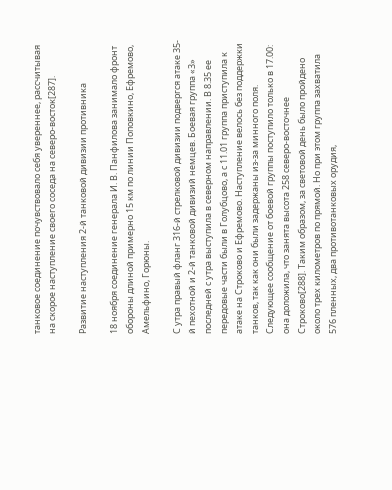танковое соединение почувствовало себя увереннее, рассчитывая на скорое наступление своего соседа на северо-восток[287].

Развитие наступления 2‐й танковой дивизии противника

18 ноября соединение генерала И. В. Панфилова занимало фронт обороны длиной примерно 15 км по линии Поповкино, Ефремово, Амельфино, Горюны.

С утра правый фланг 316‐й стрелковой дивизии подвергся атаке 35‐й пехотной и 2‐й танковой дивизий немцев. Боевая группа «3» последней с утра выступила в северном направлении. В 8.35 ее передовые части были в Голубцово, а с 11.01 группа приступила к атаке на Строково и Ефремово. Наступление велось без поддержки танков, так как они были задержаны из‐за минного поля. Следующее сообщение от боевой группы поступило только в 17.00: она доложила, что занята высота 258 северо-восточнее Строково[288]. Таким образом, за световой день было пройдено около трех километров по прямой. Но при этом группа захватила 576 пленных, два противотанковых орудия,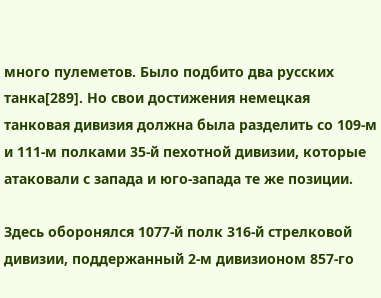много пулеметов. Было подбито два русских танка[289]. Но свои достижения немецкая танковая дивизия должна была разделить со 109‐м и 111‐м полками 35‐й пехотной дивизии, которые атаковали с запада и юго-запада те же позиции.

Здесь оборонялся 1077‐й полк 316‐й стрелковой дивизии, поддержанный 2‐м дивизионом 857‐го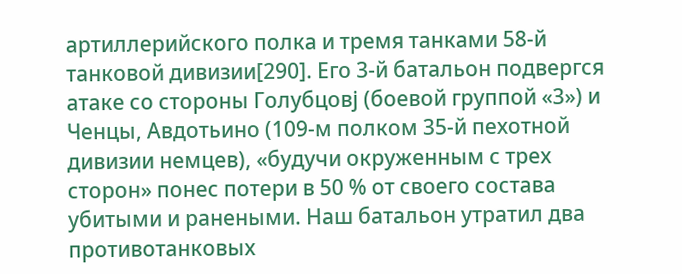артиллерийского полка и тремя танками 58‐й танковой дивизии[290]. Его 3‐й батальон подвергся атаке со стороны Голубцовj (боевой группой «3») и Ченцы, Авдотьино (109‐м полком 35‐й пехотной дивизии немцев), «будучи окруженным с трех сторон» понес потери в 50 % от своего состава убитыми и ранеными. Наш батальон утратил два противотанковых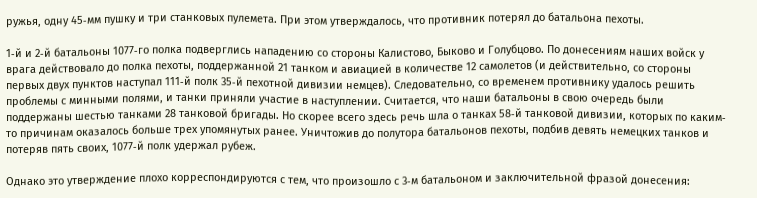ружья, одну 45‐мм пушку и три станковых пулемета. При этом утверждалось, что противник потерял до батальона пехоты.

1‐й и 2‐й батальоны 1077‐го полка подверглись нападению со стороны Калистово, Быково и Голубцово. По донесениям наших войск у врага действовало до полка пехоты, поддержанной 21 танком и авиацией в количестве 12 самолетов (и действительно, со стороны первых двух пунктов наступал 111‐й полк 35‐й пехотной дивизии немцев). Следовательно, со временем противнику удалось решить проблемы с минными полями, и танки приняли участие в наступлении. Считается, что наши батальоны в свою очередь были поддержаны шестью танками 28 танковой бригады. Но скорее всего здесь речь шла о танках 58‐й танковой дивизии, которых по каким‐то причинам оказалось больше трех упомянутых ранее. Уничтожив до полутора батальонов пехоты, подбив девять немецких танков и потеряв пять своих, 1077‐й полк удержал рубеж.

Однако это утверждение плохо корреспондируются с тем, что произошло с 3‐м батальоном и заключительной фразой донесения: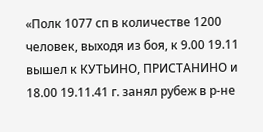«Полк 1077 сп в количестве 1200 человек, выходя из боя, к 9.00 19.11 вышел к КУТЬИНО, ПРИСТАНИНО и 18.00 19.11.41 г. занял рубеж в р-не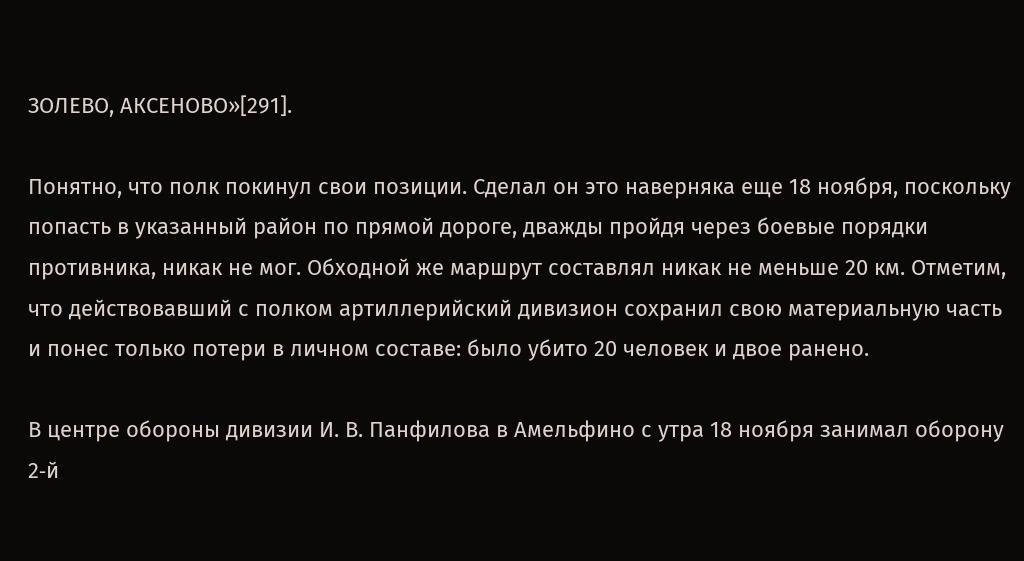ЗОЛЕВО, АКСЕНОВО»[291].

Понятно, что полк покинул свои позиции. Сделал он это наверняка еще 18 ноября, поскольку попасть в указанный район по прямой дороге, дважды пройдя через боевые порядки противника, никак не мог. Обходной же маршрут составлял никак не меньше 20 км. Отметим, что действовавший с полком артиллерийский дивизион сохранил свою материальную часть и понес только потери в личном составе: было убито 20 человек и двое ранено.

В центре обороны дивизии И. В. Панфилова в Амельфино с утра 18 ноября занимал оборону 2‐й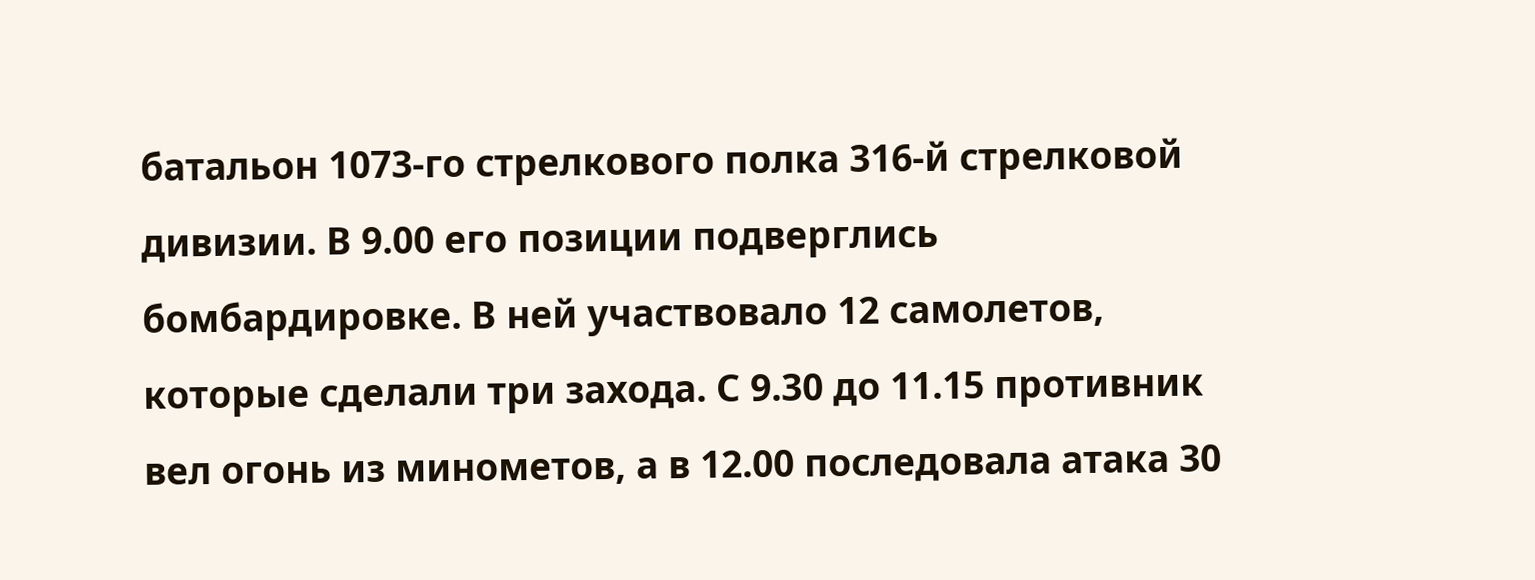батальон 1073‐го стрелкового полка 316‐й стрелковой дивизии. В 9.00 его позиции подверглись бомбардировке. В ней участвовало 12 самолетов, которые сделали три захода. С 9.30 до 11.15 противник вел огонь из минометов, а в 12.00 последовала атака 30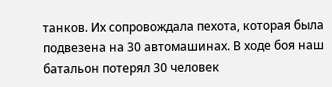танков. Их сопровождала пехота, которая была подвезена на 30 автомашинах. В ходе боя наш батальон потерял 30 человек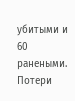убитыми и 60 ранеными. Потери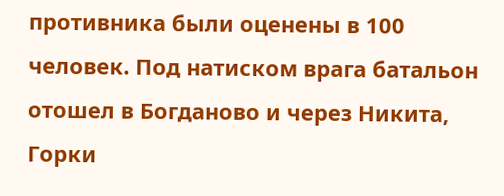противника были оценены в 100 человек. Под натиском врага батальон отошел в Богданово и через Никита, Горки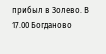прибыл в Золево. В 17.00 Богданово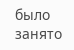было занято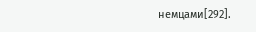немцами[292].